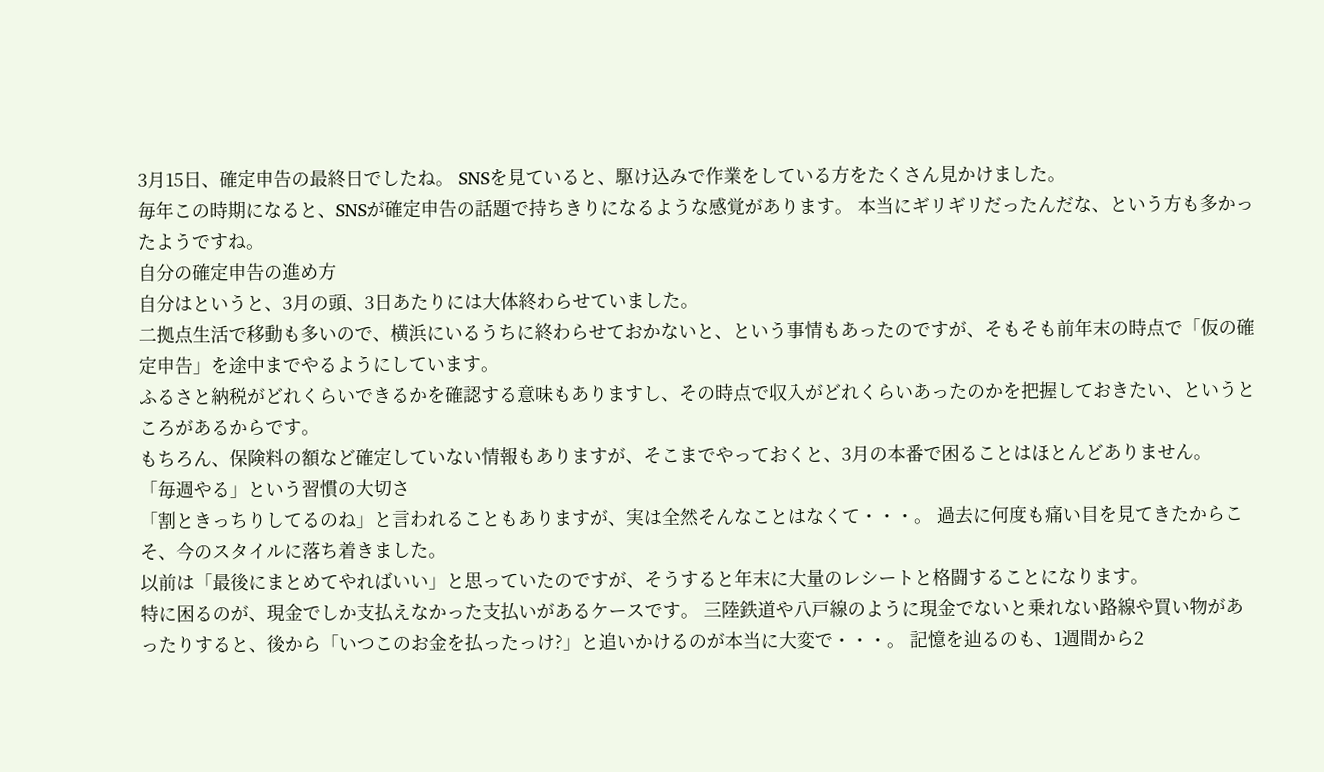3月15日、確定申告の最終日でしたね。 SNSを見ていると、駆け込みで作業をしている方をたくさん見かけました。
毎年この時期になると、SNSが確定申告の話題で持ちきりになるような感覚があります。 本当にギリギリだったんだな、という方も多かったようですね。
自分の確定申告の進め方
自分はというと、3月の頭、3日あたりには大体終わらせていました。
二拠点生活で移動も多いので、横浜にいるうちに終わらせておかないと、という事情もあったのですが、そもそも前年末の時点で「仮の確定申告」を途中までやるようにしています。
ふるさと納税がどれくらいできるかを確認する意味もありますし、その時点で収入がどれくらいあったのかを把握しておきたい、というところがあるからです。
もちろん、保険料の額など確定していない情報もありますが、そこまでやっておくと、3月の本番で困ることはほとんどありません。
「毎週やる」という習慣の大切さ
「割ときっちりしてるのね」と言われることもありますが、実は全然そんなことはなくて・・・。 過去に何度も痛い目を見てきたからこそ、今のスタイルに落ち着きました。
以前は「最後にまとめてやればいい」と思っていたのですが、そうすると年末に大量のレシートと格闘することになります。
特に困るのが、現金でしか支払えなかった支払いがあるケースです。 三陸鉄道や八戸線のように現金でないと乗れない路線や買い物があったりすると、後から「いつこのお金を払ったっけ?」と追いかけるのが本当に大変で・・・。 記憶を辿るのも、1週間から2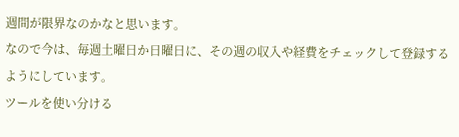週間が限界なのかなと思います。
なので今は、毎週土曜日か日曜日に、その週の収入や経費をチェックして登録するようにしています。
ツールを使い分ける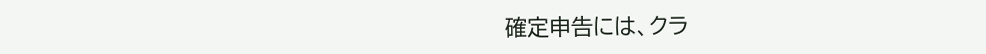確定申告には、クラ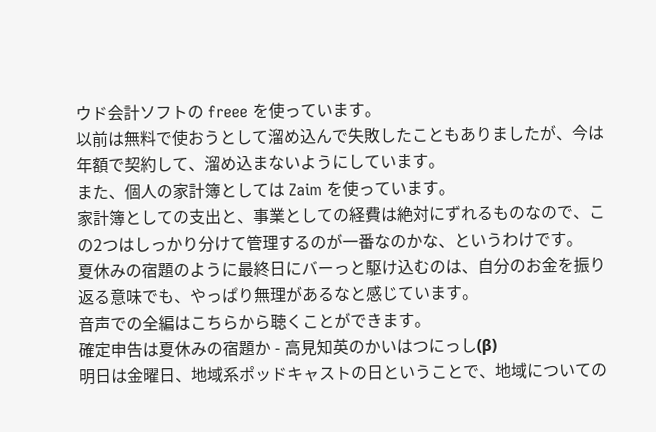ウド会計ソフトの freee を使っています。
以前は無料で使おうとして溜め込んで失敗したこともありましたが、今は年額で契約して、溜め込まないようにしています。
また、個人の家計簿としては Zaim を使っています。
家計簿としての支出と、事業としての経費は絶対にずれるものなので、この2つはしっかり分けて管理するのが一番なのかな、というわけです。
夏休みの宿題のように最終日にバーっと駆け込むのは、自分のお金を振り返る意味でも、やっぱり無理があるなと感じています。
音声での全編はこちらから聴くことができます。
確定申告は夏休みの宿題か - 高見知英のかいはつにっし(β)
明日は金曜日、地域系ポッドキャストの日ということで、地域についての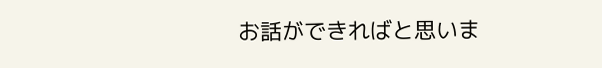お話ができればと思いま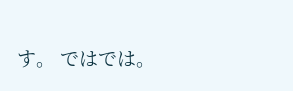す。 ではでは。